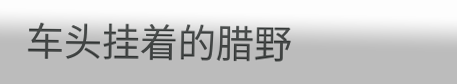车头挂着的腊野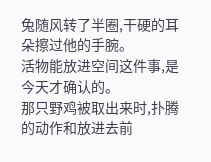兔随风转了半圈,干硬的耳朵擦过他的手腕。
活物能放进空间这件事,是今天才确认的。
那只野鸡被取出来时,扑腾的动作和放进去前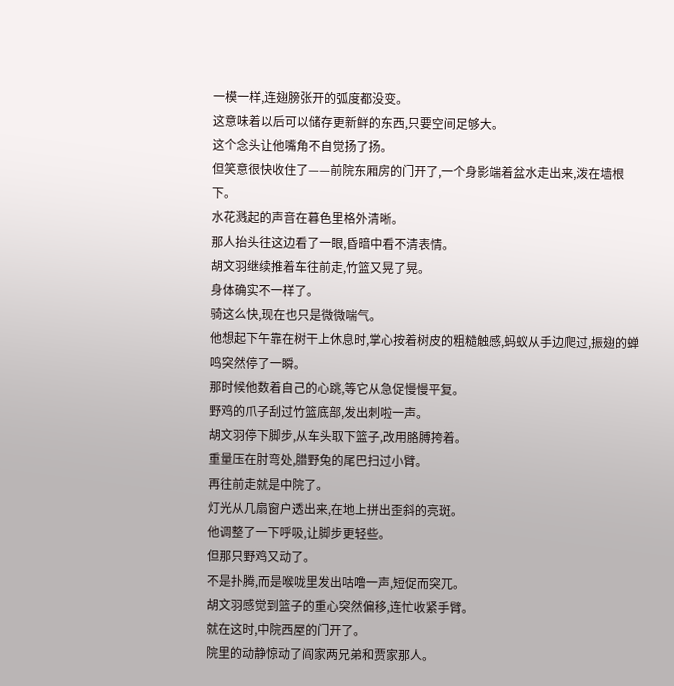一模一样,连翅膀张开的弧度都没变。
这意味着以后可以储存更新鲜的东西,只要空间足够大。
这个念头让他嘴角不自觉扬了扬。
但笑意很快收住了——前院东厢房的门开了,一个身影端着盆水走出来,泼在墙根下。
水花溅起的声音在暮色里格外清晰。
那人抬头往这边看了一眼,昏暗中看不清表情。
胡文羽继续推着车往前走,竹篮又晃了晃。
身体确实不一样了。
骑这么快,现在也只是微微喘气。
他想起下午靠在树干上休息时,掌心按着树皮的粗糙触感,蚂蚁从手边爬过,振翅的蝉鸣突然停了一瞬。
那时候他数着自己的心跳,等它从急促慢慢平复。
野鸡的爪子刮过竹篮底部,发出刺啦一声。
胡文羽停下脚步,从车头取下篮子,改用胳膊挎着。
重量压在肘弯处,腊野兔的尾巴扫过小臂。
再往前走就是中院了。
灯光从几扇窗户透出来,在地上拼出歪斜的亮斑。
他调整了一下呼吸,让脚步更轻些。
但那只野鸡又动了。
不是扑腾,而是喉咙里发出咕噜一声,短促而突兀。
胡文羽感觉到篮子的重心突然偏移,连忙收紧手臂。
就在这时,中院西屋的门开了。
院里的动静惊动了阎家两兄弟和贾家那人。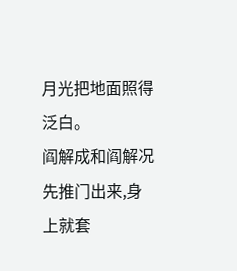月光把地面照得泛白。
阎解成和阎解况先推门出来,身上就套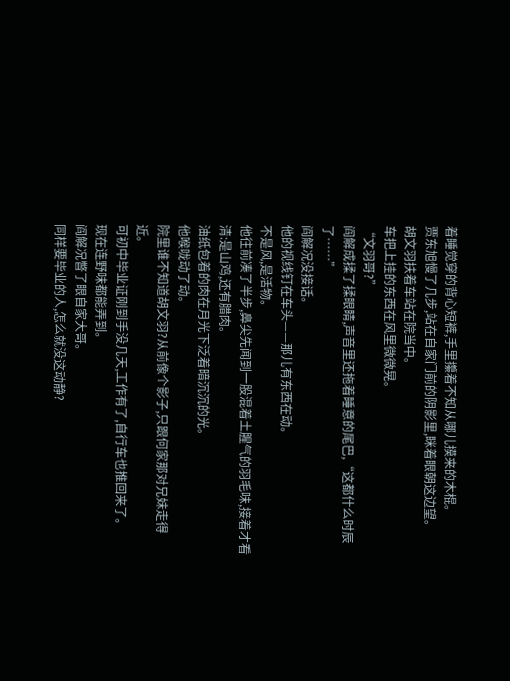着睡觉穿的背心短裤,手里攥着不知从哪儿摸来的木棍。
贾东旭慢了几步,站在自家门前的阴影里,眯着眼朝这边望。
胡文羽扶着车站在院当中。
车把上挂的东西在风里微微晃。
“文羽哥?”
阎解成揉了揉眼睛,声音里还拖着睡意的尾巴,“这都什么时辰了……”
阎解况没接话。
他的视线钉在车头——那儿有东西在动。
不是风,是活物。
他往前凑了半步,鼻尖先闻到一股混着土腥气的羽毛味,接着才看清:是山鸡,还有腊肉。
油纸包着的肉在月光下泛着暗沉沉的光。
他喉咙动了动。
院里谁不知道胡文羽?从前像个影子,只跟何家那对兄妹走得近。
可初中毕业证刚到手没几天,工作有了,自行车也推回来了。
现在连野味都能弄到。
阎解况瞥了眼自家大哥。
同样要毕业的人,怎么就没这动静?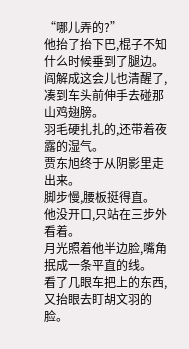“哪儿弄的?”
他抬了抬下巴,棍子不知什么时候垂到了腿边。
阎解成这会儿也清醒了,凑到车头前伸手去碰那山鸡翅膀。
羽毛硬扎扎的,还带着夜露的湿气。
贾东旭终于从阴影里走出来。
脚步慢,腰板挺得直。
他没开口,只站在三步外看着。
月光照着他半边脸,嘴角抿成一条平直的线。
看了几眼车把上的东西,又抬眼去盯胡文羽的脸。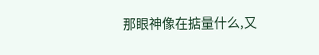那眼神像在掂量什么,又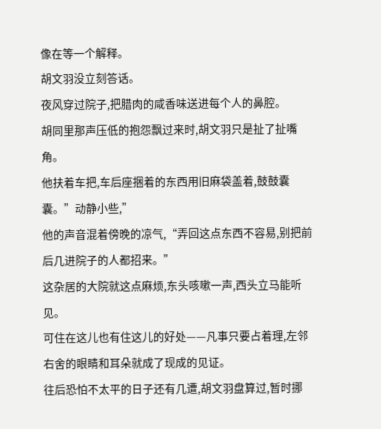像在等一个解释。
胡文羽没立刻答话。
夜风穿过院子,把腊肉的咸香味送进每个人的鼻腔。
胡同里那声压低的抱怨飘过来时,胡文羽只是扯了扯嘴角。
他扶着车把,车后座捆着的东西用旧麻袋盖着,鼓鼓囊囊。”动静小些,”
他的声音混着傍晚的凉气,“弄回这点东西不容易,别把前后几进院子的人都招来。”
这杂居的大院就这点麻烦,东头咳嗽一声,西头立马能听见。
可住在这儿也有住这儿的好处——凡事只要占着理,左邻右舍的眼睛和耳朵就成了现成的见证。
往后恐怕不太平的日子还有几遭,胡文羽盘算过,暂时挪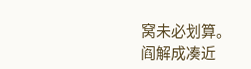窝未必划算。
阎解成凑近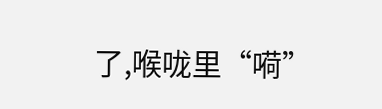了,喉咙里“嗬”